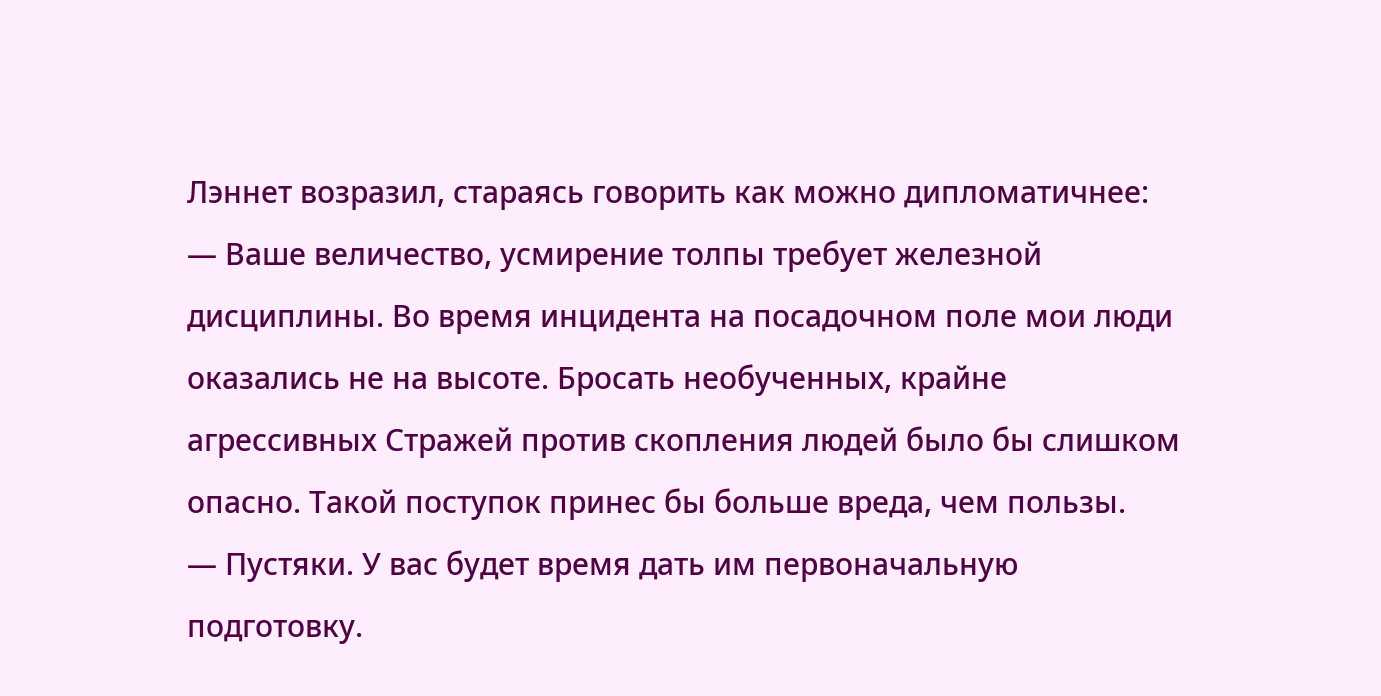Лэннет возразил, стараясь говорить как можно дипломатичнее:
— Ваше величество, усмирение толпы требует железной дисциплины. Во время инцидента на посадочном поле мои люди оказались не на высоте. Бросать необученных, крайне агрессивных Стражей против скопления людей было бы слишком опасно. Такой поступок принес бы больше вреда, чем пользы.
— Пустяки. У вас будет время дать им первоначальную подготовку.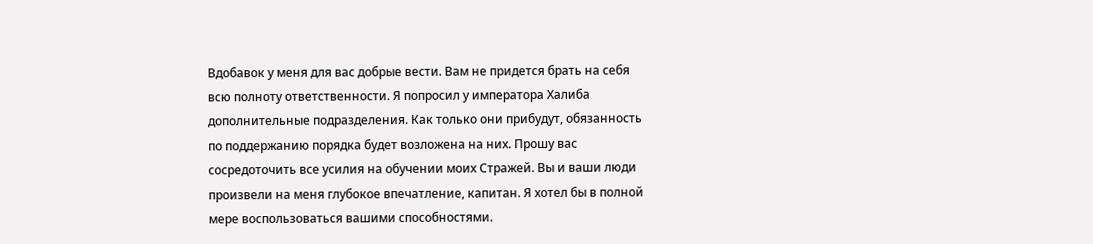Вдобавок у меня для вас добрые вести. Вам не придется брать на себя всю полноту ответственности. Я попросил у императора Халиба дополнительные подразделения. Как только они прибудут, обязанность по поддержанию порядка будет возложена на них. Прошу вас сосредоточить все усилия на обучении моих Стражей. Вы и ваши люди произвели на меня глубокое впечатление, капитан. Я хотел бы в полной мере воспользоваться вашими способностями.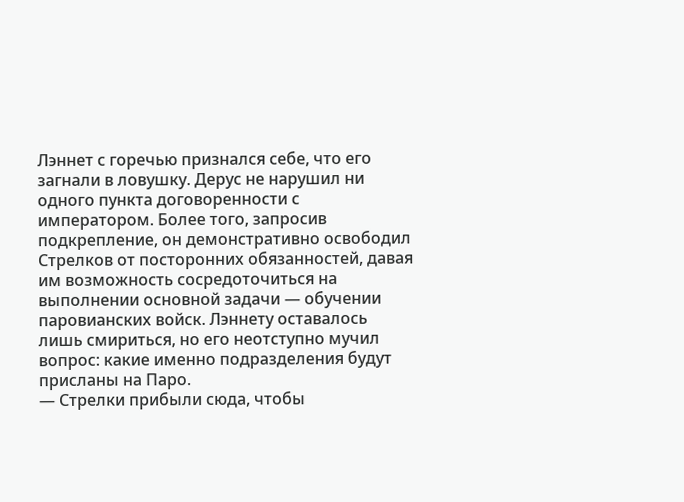Лэннет с горечью признался себе, что его загнали в ловушку. Дерус не нарушил ни одного пункта договоренности с императором. Более того, запросив подкрепление, он демонстративно освободил Стрелков от посторонних обязанностей, давая им возможность сосредоточиться на выполнении основной задачи — обучении паровианских войск. Лэннету оставалось лишь смириться, но его неотступно мучил вопрос: какие именно подразделения будут присланы на Паро.
— Стрелки прибыли сюда, чтобы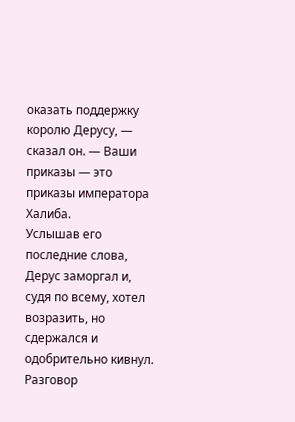оказать поддержку королю Дерусу, — сказал он. — Ваши приказы — это приказы императора Халиба.
Услышав его последние слова, Дерус заморгал и, судя по всему, хотел возразить, но сдержался и одобрительно кивнул. Разговор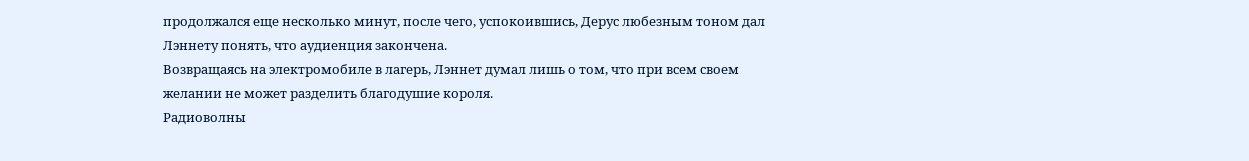продолжался еще несколько минут, после чего, успокоившись, Дерус любезным тоном дал Лэннету понять, что аудиенция закончена.
Возвращаясь на электромобиле в лагерь, Лэннет думал лишь о том, что при всем своем желании не может разделить благодушие короля.
Радиоволны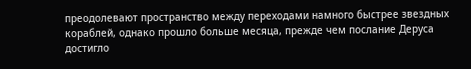преодолевают пространство между переходами намного быстрее звездных кораблей, однако прошло больше месяца, прежде чем послание Деруса достигло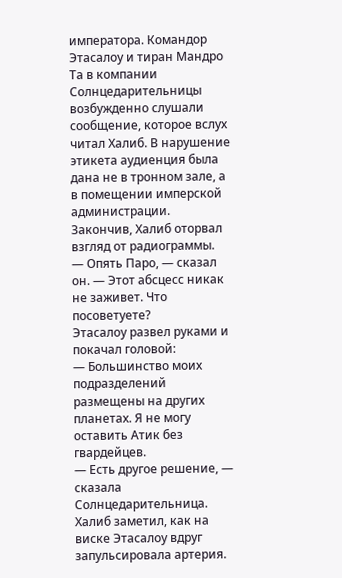императора. Командор Этасалоу и тиран Мандро Та в компании Солнцедарительницы возбужденно слушали сообщение, которое вслух читал Халиб. В нарушение этикета аудиенция была дана не в тронном зале, а в помещении имперской администрации.
Закончив, Халиб оторвал взгляд от радиограммы.
— Опять Паро, — сказал он. — Этот абсцесс никак не заживет. Что посоветуете?
Этасалоу развел руками и покачал головой:
— Большинство моих подразделений размещены на других планетах. Я не могу оставить Атик без гвардейцев.
— Есть другое решение, — сказала Солнцедарительница. Халиб заметил, как на виске Этасалоу вдруг запульсировала артерия.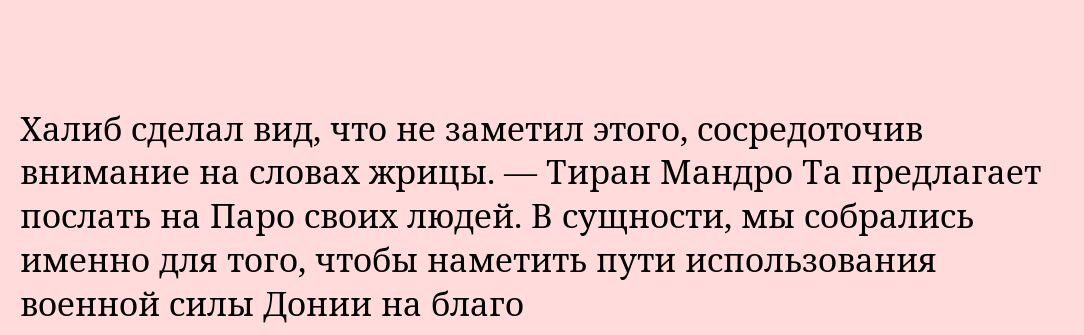Халиб сделал вид, что не заметил этого, сосредоточив внимание на словах жрицы. — Тиран Мандро Та предлагает послать на Паро своих людей. В сущности, мы собрались именно для того, чтобы наметить пути использования военной силы Донии на благо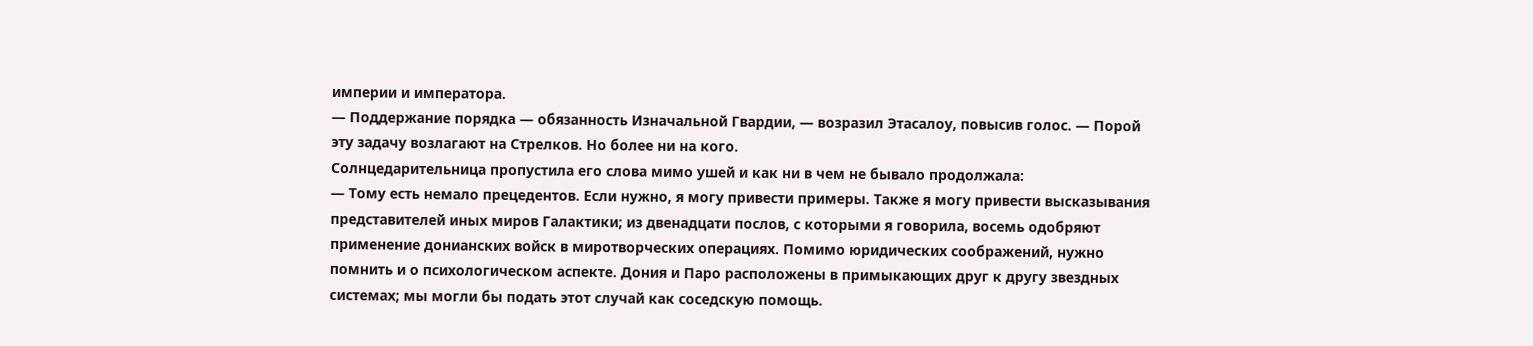империи и императора.
— Поддержание порядка — обязанность Изначальной Гвардии, — возразил Этасалоу, повысив голос. — Порой эту задачу возлагают на Стрелков. Но более ни на кого.
Солнцедарительница пропустила его слова мимо ушей и как ни в чем не бывало продолжала:
— Тому есть немало прецедентов. Если нужно, я могу привести примеры. Также я могу привести высказывания представителей иных миров Галактики; из двенадцати послов, с которыми я говорила, восемь одобряют применение донианских войск в миротворческих операциях. Помимо юридических соображений, нужно помнить и о психологическом аспекте. Дония и Паро расположены в примыкающих друг к другу звездных системах; мы могли бы подать этот случай как соседскую помощь.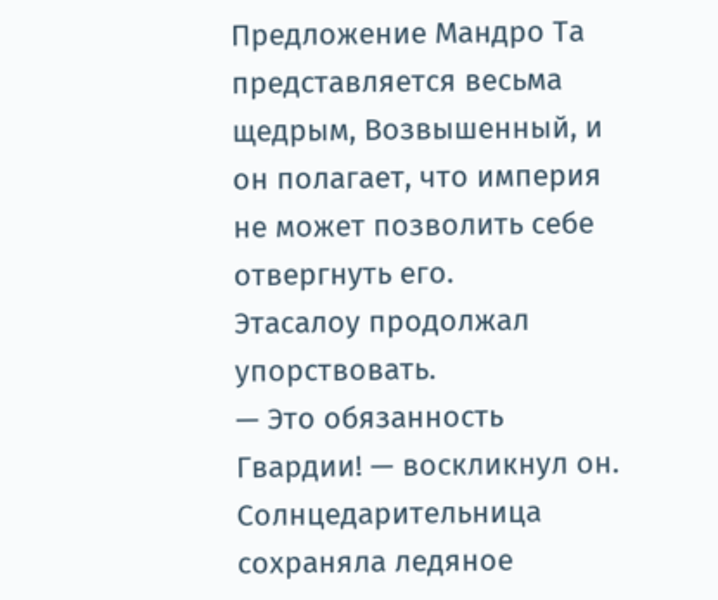Предложение Мандро Та представляется весьма щедрым, Возвышенный, и он полагает, что империя не может позволить себе отвергнуть его.
Этасалоу продолжал упорствовать.
— Это обязанность Гвардии! — воскликнул он.
Солнцедарительница сохраняла ледяное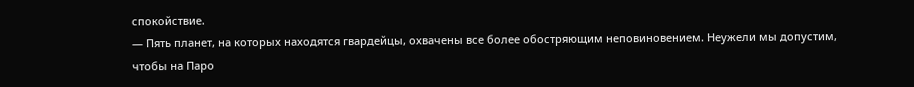спокойствие.
— Пять планет, на которых находятся гвардейцы, охвачены все более обостряющим неповиновением. Неужели мы допустим, чтобы на Паро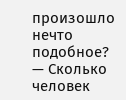произошло нечто подобное?
— Сколько человек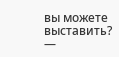вы можете выставить? —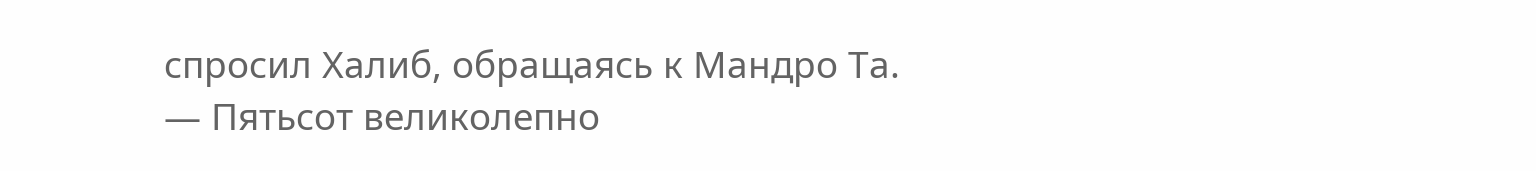спросил Халиб, обращаясь к Мандро Та.
— Пятьсот великолепно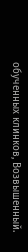обученных клинков, Возвышенный.